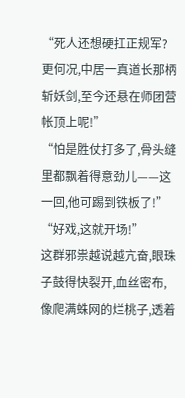“死人还想硬扛正规军?更何况,中居一真道长那柄斩妖剑,至今还悬在师团营帐顶上呢!”
“怕是胜仗打多了,骨头缝里都飘着得意劲儿——这一回,他可踢到铁板了!”
“好戏,这就开场!”
这群邪祟越说越亢奋,眼珠子鼓得快裂开,血丝密布,像爬满蛛网的烂桃子,透着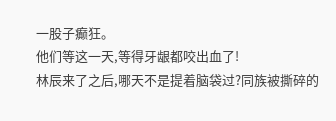一股子癫狂。
他们等这一天,等得牙龈都咬出血了!
林辰来了之后,哪天不是提着脑袋过?同族被撕碎的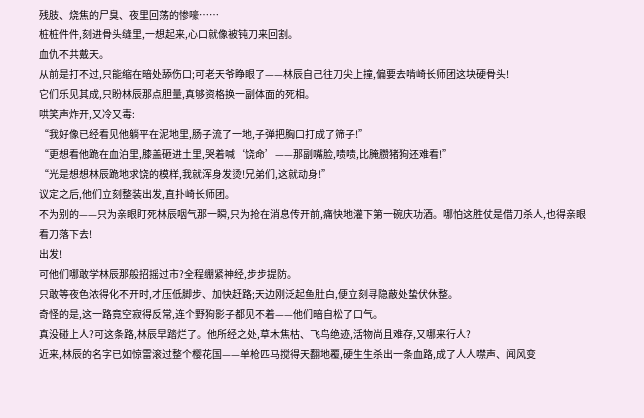残肢、烧焦的尸臭、夜里回荡的惨嚎……
桩桩件件,刻进骨头缝里,一想起来,心口就像被钝刀来回割。
血仇不共戴天。
从前是打不过,只能缩在暗处舔伤口;可老天爷睁眼了——林辰自己往刀尖上撞,偏要去啃崎长师团这块硬骨头!
它们乐见其成,只盼林辰那点胆量,真够资格换一副体面的死相。
哄笑声炸开,又冷又毒:
“我好像已经看见他躺平在泥地里,肠子流了一地,子弹把胸口打成了筛子!”
“更想看他跪在血泊里,膝盖砸进土里,哭着喊‘饶命’——那副嘴脸,啧啧,比腌臜猪狗还难看!”
“光是想想林辰跪地求饶的模样,我就浑身发烫!兄弟们,这就动身!”
议定之后,他们立刻整装出发,直扑崎长师团。
不为别的——只为亲眼盯死林辰咽气那一瞬,只为抢在消息传开前,痛快地灌下第一碗庆功酒。哪怕这胜仗是借刀杀人,也得亲眼看刀落下去!
出发!
可他们哪敢学林辰那般招摇过市?全程绷紧神经,步步提防。
只敢等夜色浓得化不开时,才压低脚步、加快赶路;天边刚泛起鱼肚白,便立刻寻隐蔽处蛰伏休整。
奇怪的是,这一路竟空寂得反常,连个野狗影子都见不着——他们暗自松了口气。
真没碰上人?可这条路,林辰早踏烂了。他所经之处,草木焦枯、飞鸟绝迹,活物尚且难存,又哪来行人?
近来,林辰的名字已如惊雷滚过整个樱花国——单枪匹马搅得天翻地覆,硬生生杀出一条血路,成了人人噤声、闻风变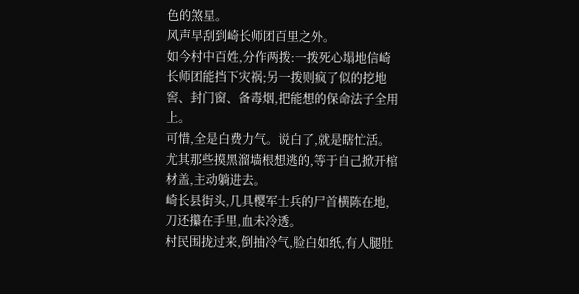色的煞星。
风声早刮到崎长师团百里之外。
如今村中百姓,分作两拨:一拨死心塌地信崎长师团能挡下灾祸;另一拨则疯了似的挖地窖、封门窗、备毒烟,把能想的保命法子全用上。
可惜,全是白费力气。说白了,就是瞎忙活。
尤其那些摸黑溜墙根想逃的,等于自己掀开棺材盖,主动躺进去。
崎长县街头,几具樱军士兵的尸首横陈在地,刀还攥在手里,血未冷透。
村民围拢过来,倒抽冷气,脸白如纸,有人腿肚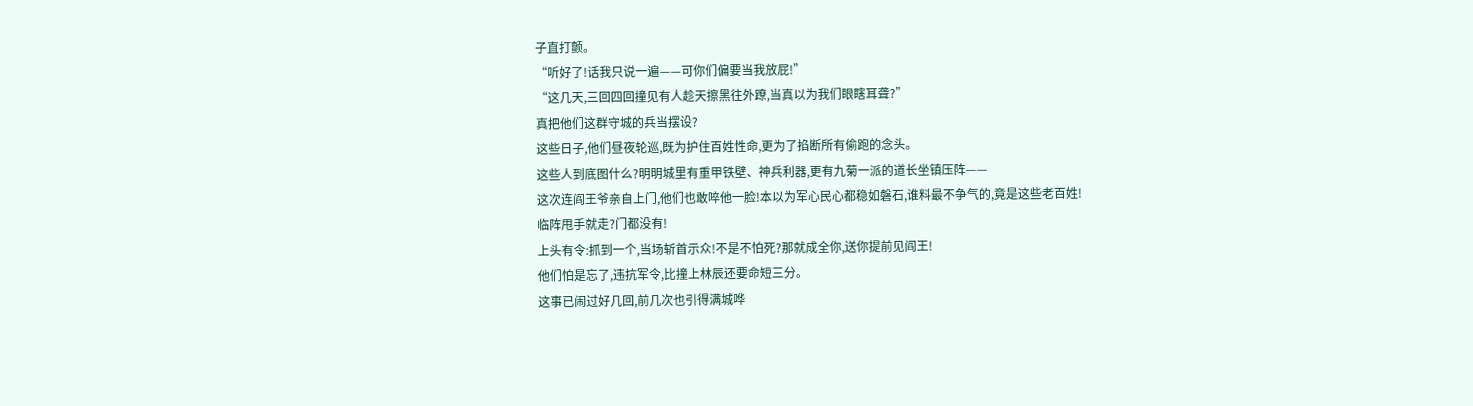子直打颤。
“听好了!话我只说一遍——可你们偏要当我放屁!”
“这几天,三回四回撞见有人趁天擦黑往外蹽,当真以为我们眼瞎耳聋?”
真把他们这群守城的兵当摆设?
这些日子,他们昼夜轮巡,既为护住百姓性命,更为了掐断所有偷跑的念头。
这些人到底图什么?明明城里有重甲铁壁、神兵利器,更有九菊一派的道长坐镇压阵——
这次连阎王爷亲自上门,他们也敢啐他一脸!本以为军心民心都稳如磐石,谁料最不争气的,竟是这些老百姓!
临阵甩手就走?门都没有!
上头有令:抓到一个,当场斩首示众!不是不怕死?那就成全你,送你提前见阎王!
他们怕是忘了,违抗军令,比撞上林辰还要命短三分。
这事已闹过好几回,前几次也引得满城哗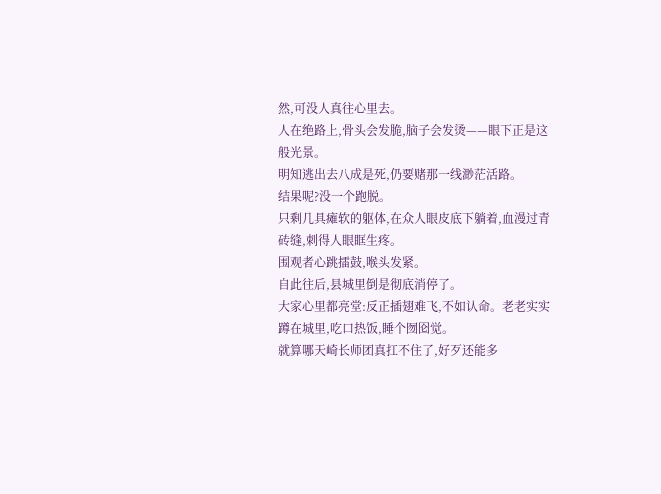然,可没人真往心里去。
人在绝路上,骨头会发脆,脑子会发烫——眼下正是这般光景。
明知逃出去八成是死,仍要赌那一线渺茫活路。
结果呢?没一个跑脱。
只剩几具瘫软的躯体,在众人眼皮底下躺着,血漫过青砖缝,刺得人眼眶生疼。
围观者心跳擂鼓,喉头发紧。
自此往后,县城里倒是彻底消停了。
大家心里都亮堂:反正插翅难飞,不如认命。老老实实蹲在城里,吃口热饭,睡个囫囵觉。
就算哪天崎长师团真扛不住了,好歹还能多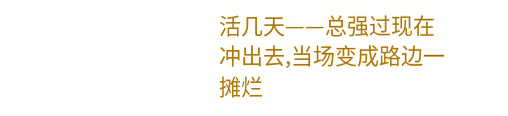活几天——总强过现在冲出去,当场变成路边一摊烂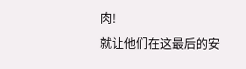肉!
就让他们在这最后的安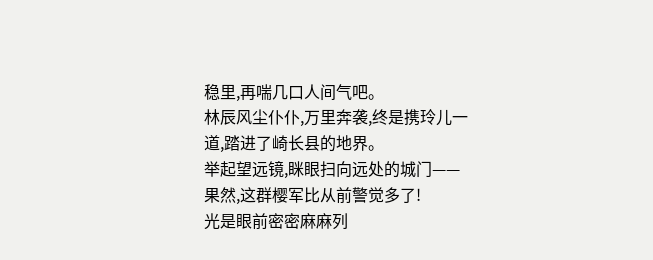稳里,再喘几口人间气吧。
林辰风尘仆仆,万里奔袭,终是携玲儿一道,踏进了崎长县的地界。
举起望远镜,眯眼扫向远处的城门——果然,这群樱军比从前警觉多了!
光是眼前密密麻麻列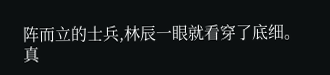阵而立的士兵,林辰一眼就看穿了底细。
真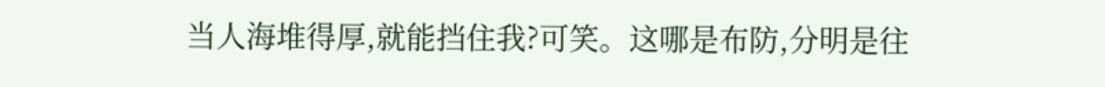当人海堆得厚,就能挡住我?可笑。这哪是布防,分明是往